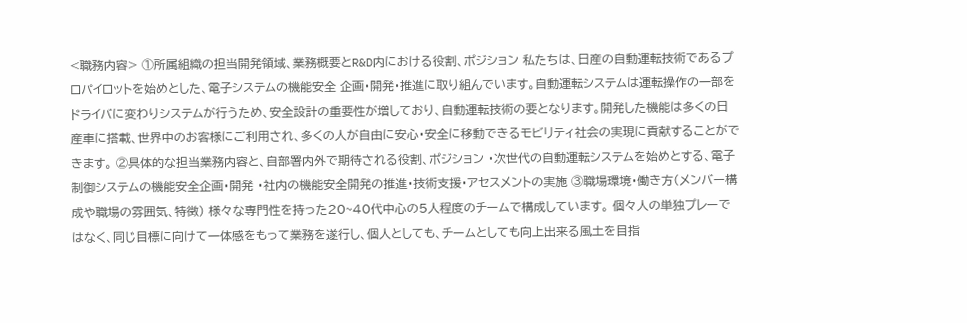<職務内容> ①所属組織の担当開発領域、業務概要とR&D内における役割、ポジション 私たちは、日産の自動運転技術であるプロパイロットを始めとした、電子システムの機能安全 企画・開発・推進に取り組んでいます。自動運転システムは運転操作の一部をドライバに変わりシステムが行うため、安全設計の重要性が増しており、自動運転技術の要となります。開発した機能は多くの日産車に搭載、世界中のお客様にご利用され、多くの人が自由に安心・安全に移動できるモビリティ社会の実現に貢献することができます。 ②具体的な担当業務内容と、自部署内外で期待される役割、ポジション ・次世代の自動運転システムを始めとする、電子制御システムの機能安全企画・開発 ・社内の機能安全開発の推進・技術支援・アセスメントの実施 ③職場環境・働き方(メンバー構成や職場の雰囲気、特徴) 様々な専門性を持った20~40代中心の5人程度のチームで構成しています。 個々人の単独プレーではなく、同じ目標に向けて一体感をもって業務を遂行し、個人としても、チームとしても向上出来る風土を目指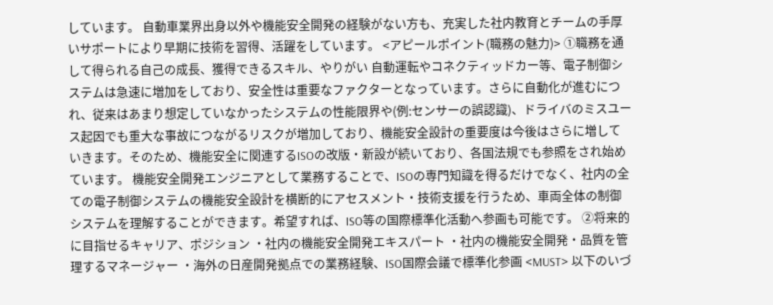しています。 自動車業界出身以外や機能安全開発の経験がない方も、充実した社内教育とチームの手厚いサポートにより早期に技術を習得、活躍をしています。 <アピールポイント(職務の魅力)> ①職務を通して得られる自己の成長、獲得できるスキル、やりがい 自動運転やコネクティッドカー等、電子制御システムは急速に増加をしており、安全性は重要なファクターとなっています。さらに自動化が進むにつれ、従来はあまり想定していなかったシステムの性能限界や(例:センサーの誤認識)、ドライバのミスユース起因でも重大な事故につながるリスクが増加しており、機能安全設計の重要度は今後はさらに増していきます。そのため、機能安全に関連するISOの改版・新設が続いており、各国法規でも参照をされ始めています。 機能安全開発エンジニアとして業務することで、ISOの専門知識を得るだけでなく、社内の全ての電子制御システムの機能安全設計を横断的にアセスメント・技術支援を行うため、車両全体の制御システムを理解することができます。希望すれば、ISO等の国際標準化活動へ参画も可能です。 ②将来的に目指せるキャリア、ポジション ・社内の機能安全開発エキスパート ・社内の機能安全開発・品質を管理するマネージャー ・海外の日産開発拠点での業務経験、ISO国際会議で標準化参画 <MUST> 以下のいづ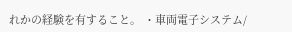れかの経験を有すること。 ・車両電子システム/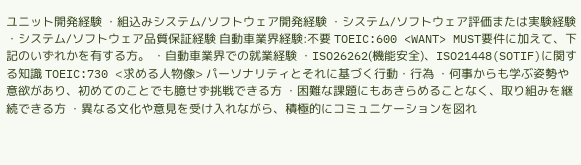ユニット開発経験 ・組込みシステム/ソフトウェア開発経験 ・システム/ソフトウェア評価または実験経験 ・システム/ソフトウェア品質保証経験 自動車業界経験:不要 TOEIC:600 <WANT> MUST要件に加えて、下記のいずれかを有する方。 ・自動車業界での就業経験 ・ISO26262(機能安全)、ISO21448(SOTIF)に関する知識 TOEIC:730 <求める人物像> パーソナリティとそれに基づく行動・行為 ・何事からも学ぶ姿勢や意欲があり、初めてのことでも臆せず挑戦できる方 ・困難な課題にもあきらめることなく、取り組みを継続できる方 ・異なる文化や意見を受け入れながら、積極的にコミュニケーションを図れ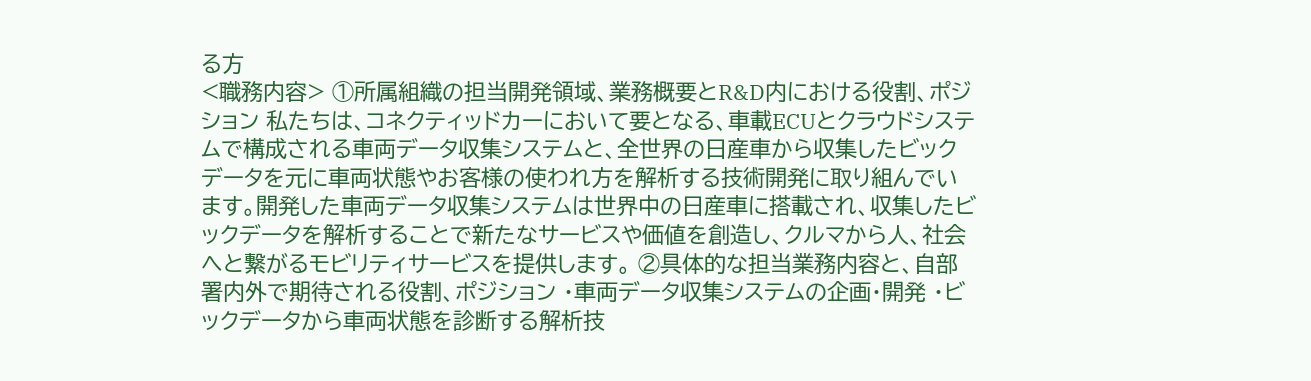る方
<職務内容> ①所属組織の担当開発領域、業務概要とR&D内における役割、ポジション 私たちは、コネクティッドカーにおいて要となる、車載ECUとクラウドシステムで構成される車両データ収集システムと、全世界の日産車から収集したビックデータを元に車両状態やお客様の使われ方を解析する技術開発に取り組んでいます。開発した車両データ収集システムは世界中の日産車に搭載され、収集したビックデータを解析することで新たなサービスや価値を創造し、クルマから人、社会へと繋がるモビリティサービスを提供します。 ②具体的な担当業務内容と、自部署内外で期待される役割、ポジション ・車両データ収集システムの企画・開発 ・ビックデータから車両状態を診断する解析技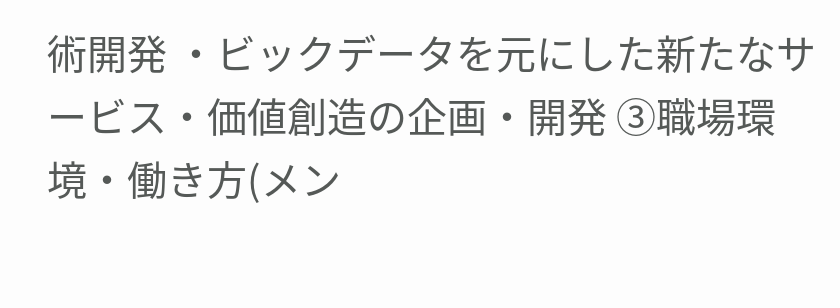術開発 ・ビックデータを元にした新たなサービス・価値創造の企画・開発 ③職場環境・働き方(メン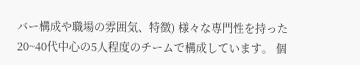バー構成や職場の雰囲気、特徴) 様々な専門性を持った20~40代中心の5人程度のチームで構成しています。 個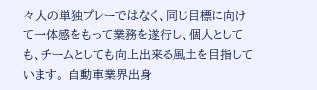々人の単独プレーではなく、同じ目標に向けて一体感をもって業務を遂行し、個人としても、チームとしても向上出来る風土を目指しています。 自動車業界出身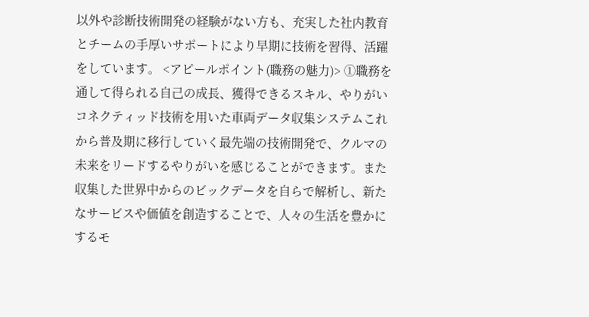以外や診断技術開発の経験がない方も、充実した社内教育とチームの手厚いサポートにより早期に技術を習得、活躍をしています。 <アピールポイント(職務の魅力)> ①職務を通して得られる自己の成長、獲得できるスキル、やりがい コネクティッド技術を用いた車両データ収集システムこれから普及期に移行していく最先端の技術開発で、クルマの未来をリードするやりがいを感じることができます。また収集した世界中からのビックデータを自らで解析し、新たなサービスや価値を創造することで、人々の生活を豊かにするモ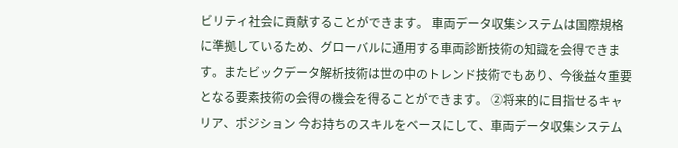ビリティ社会に貢献することができます。 車両データ収集システムは国際規格に準拠しているため、グローバルに通用する車両診断技術の知識を会得できます。またビックデータ解析技術は世の中のトレンド技術でもあり、今後益々重要となる要素技術の会得の機会を得ることができます。 ②将来的に目指せるキャリア、ポジション 今お持ちのスキルをベースにして、車両データ収集システム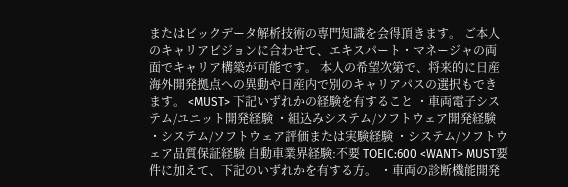またはビックデータ解析技術の専門知識を会得頂きます。 ご本人のキャリアビジョンに合わせて、エキスパート・マネージャの両面でキャリア構築が可能です。 本人の希望次第で、将来的に日産海外開発拠点への異動や日産内で別のキャリアパスの選択もできます。 <MUST> 下記いずれかの経験を有すること ・車両電子システム/ユニット開発経験 ・組込みシステム/ソフトウェア開発経験 ・システム/ソフトウェア評価または実験経験 ・システム/ソフトウェア品質保証経験 自動車業界経験:不要 TOEIC:600 <WANT> MUST要件に加えて、下記のいずれかを有する方。 ・車両の診断機能開発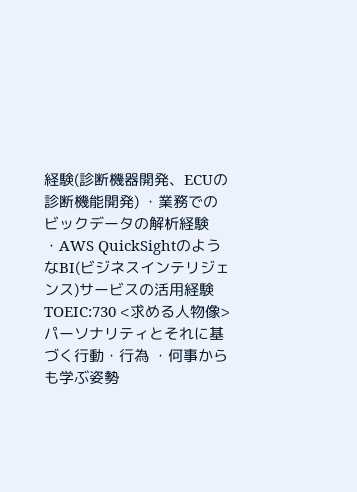経験(診断機器開発、ECUの診断機能開発) ・業務でのビックデータの解析経験 ・AWS QuickSightのようなBI(ビジネスインテリジェンス)サービスの活用経験 TOEIC:730 <求める人物像> パーソナリティとそれに基づく行動・行為 ・何事からも学ぶ姿勢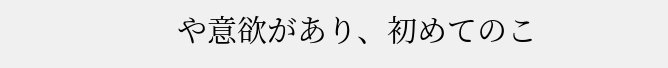や意欲があり、初めてのこ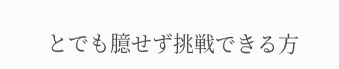とでも臆せず挑戦できる方